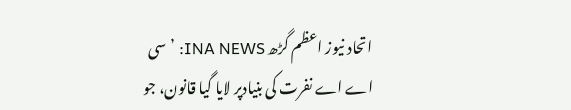اتحاد نیوز اعظم گڑھ INA NEWS: ’سی اے اے نفرت کی بنیادپر لایا گیا قانون، جو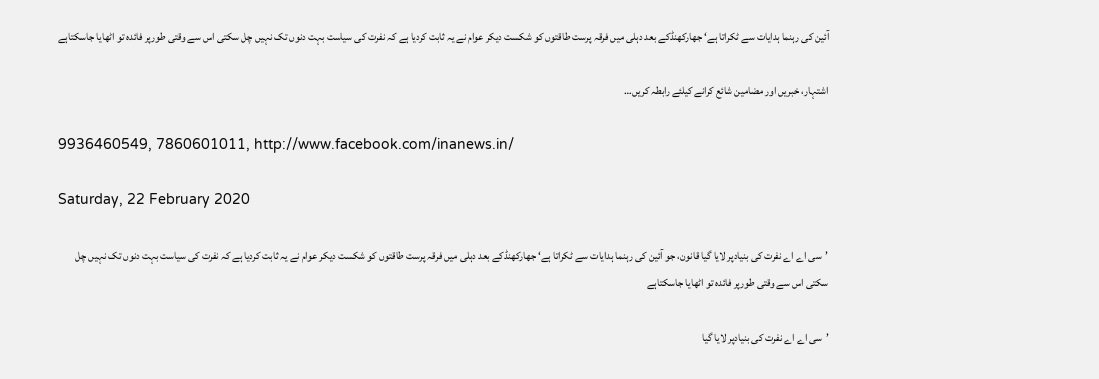آئین کی رہنما ہدایات سے ٹکراتا ہے‘ جھارکھنڈکے بعد دہلی میں فرقہ پرست طاقتوں کو شکست دیکر عوام نے یہ ثابت کردیا ہے کہ نفرت کی سیاست بہت دنوں تک نہیں چل سکتی اس سے وقتی طورپر فائدہ تو اٹھایا جاسکتاہے

اشتہار، خبریں اور مضامین شائع کرانے کیلئے رابطہ کریں…

9936460549, 7860601011, http://www.facebook.com/inanews.in/

Saturday, 22 February 2020

’سی اے اے نفرت کی بنیادپر لایا گیا قانون، جو آئین کی رہنما ہدایات سے ٹکراتا ہے‘ جھارکھنڈکے بعد دہلی میں فرقہ پرست طاقتوں کو شکست دیکر عوام نے یہ ثابت کردیا ہے کہ نفرت کی سیاست بہت دنوں تک نہیں چل سکتی اس سے وقتی طورپر فائدہ تو اٹھایا جاسکتاہے

’سی اے اے نفرت کی بنیادپر لایا گیا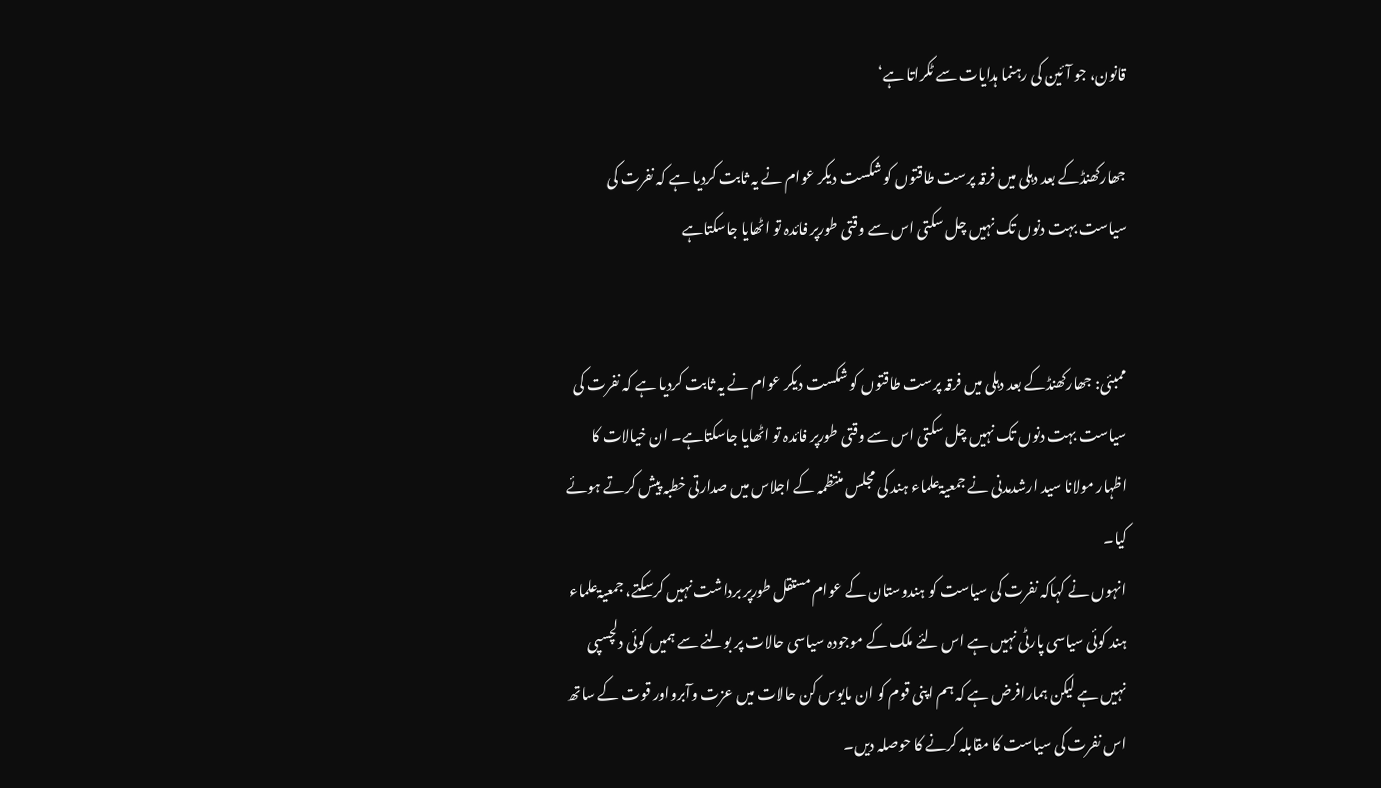قانون، جو آئین کی رہنما ہدایات سے ٹکراتا ہے‘

جھارکھنڈکے بعد دہلی میں فرقہ پرست طاقتوں کو شکست دیکر عوام نے یہ ثابت کردیا ہے کہ نفرت کی سیاست بہت دنوں تک نہیں چل سکتی اس سے وقتی طورپر فائدہ تو اٹھایا جاسکتاہے


ممبئی: جھارکھنڈکے بعد دہلی میں فرقہ پرست طاقتوں کو شکست دیکر عوام نے یہ ثابت کردیا ہے کہ نفرت کی سیاست بہت دنوں تک نہیں چل سکتی اس سے وقتی طورپر فائدہ تو اٹھایا جاسکتاہے۔ ان خیالات کا اظہار مولانا سید ارشدمدنی نے جمعیۃعلماء ہند کی مجلس منتظمہ کے اجلاس میں صدارتی خطبہ پیش کرتے ہوئے کیا۔
انہوں نے کہاکہ نفرت کی سیاست کو ہندوستان کے عوام مستقل طورپر برداشت نہیں کرسکتے، جمعیۃعلماء ہند کوئی سیاسی پارٹی نہیں ہے اس لئے ملک کے موجودہ سیاسی حالات پر بولنے سے ہمیں کوئی دلچسپی نہیں ہے لیکن ہمارافرض ہے کہ ہم اپنی قوم کو ان مایوس کن حالات میں عزت وآبرواور قوت کے ساتھ اس نفرت کی سیاست کا مقابلہ کرنے کا حوصلہ دیں۔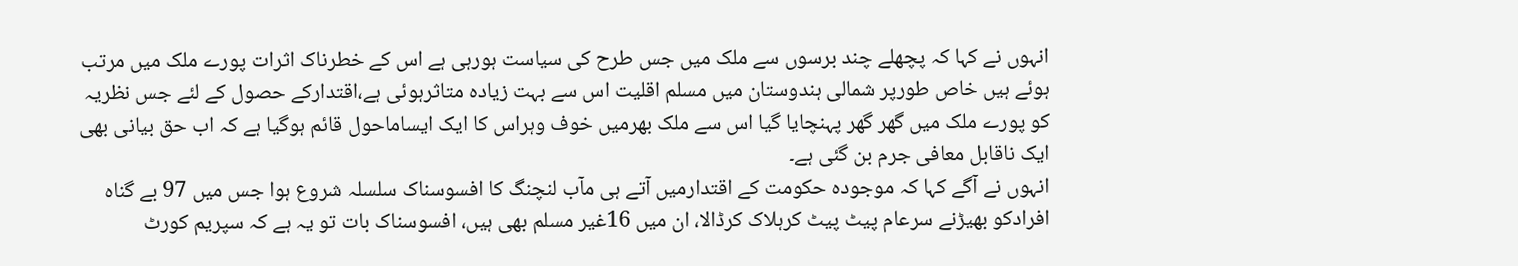انہوں نے کہا کہ پچھلے چند برسوں سے ملک میں جس طرح کی سیاست ہورہی ہے اس کے خطرناک اثرات پورے ملک میں مرتب ہوئے ہیں خاص طورپر شمالی ہندوستان میں مسلم اقلیت اس سے بہت زیادہ متاثرہوئی ہے،اقتدارکے حصول کے لئے جس نظریہ کو پورے ملک میں گھر گھر پہنچایا گیا اس سے ملک بھرمیں خوف وہراس کا ایک ایساماحول قائم ہوگیا ہے کہ اب حق بیانی بھی ایک ناقابل معافی جرم بن گئی ہے۔
انہوں نے آگے کہا کہ موجودہ حکومت کے اقتدارمیں آتے ہی مآب لنچنگ کا افسوسناک سلسلہ شروع ہوا جس میں 97 بے گناہ افرادکو بھیڑنے سرعام پیٹ پیٹ کرہلاک کرڈالا، ان میں 16غیر مسلم بھی ہیں، افسوسناک بات تو یہ ہے کہ سپریم کورٹ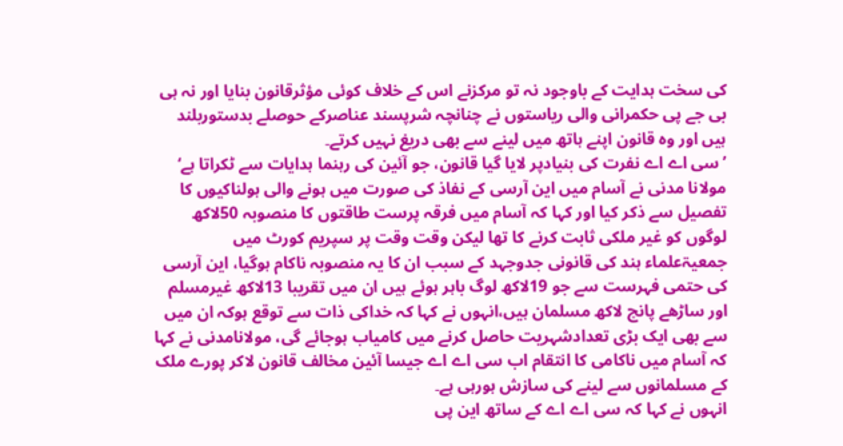کی سخت ہدایت کے باوجود نہ تو مرکزنے اس کے خلاف کوئی مؤثرقانون بنایا اور نہ ہی بی جے پی حکمرانی والی ریاستوں نے چنانچہ شرپسند عناصرکے حوصلے بدستوربلند ہیں اور وہ قانون اپنے ہاتھ میں لینے سے بھی دریغ نہیں کرتے۔
’سی اے اے نفرت کی بنیادپر لایا گیا قانون، جو آئین کی رہنما ہدایات سے ٹکراتا ہے‘
مولانا مدنی نے آسام میں این آرسی کے نفاذ کی صورت میں ہونے والی ہولناکیوں کا تفصیل سے ذکر کیا اور کہا کہ آسام میں فرقہ پرست طاقتوں کا منصوبہ 50لاکھ لوگوں کو غیر ملکی ثابت کرنے کا تھا لیکن وقت وقت پر سپریم کورٹ میں جمعیۃعلماء ہند کی قانونی جدوجہد کے سبب ان کا یہ منصوبہ ناکام ہوگیا، این آرسی کی حتمی فہرست سے جو 19لاکھ لوگ باہر ہوئے ہیں ان میں تقریبا 13لاکھ غیرمسلم اور ساڑھے پانچ لاکھ مسلمان ہیں،انہوں نے کہا کہ خداکی ذات سے توقع ہوکہ ان میں سے بھی ایک بڑی تعدادشہریت حاصل کرنے میں کامیاب ہوجائے گی، مولانامدنی نے کہا کہ آسام میں ناکامی کا انتقام اب سی اے اے جیسا آئین مخالف قانون لاکر پورے ملک کے مسلمانوں سے لینے کی سازش ہورہی ہے۔
انہوں نے کہا کہ سی اے اے کے ساتھ این پی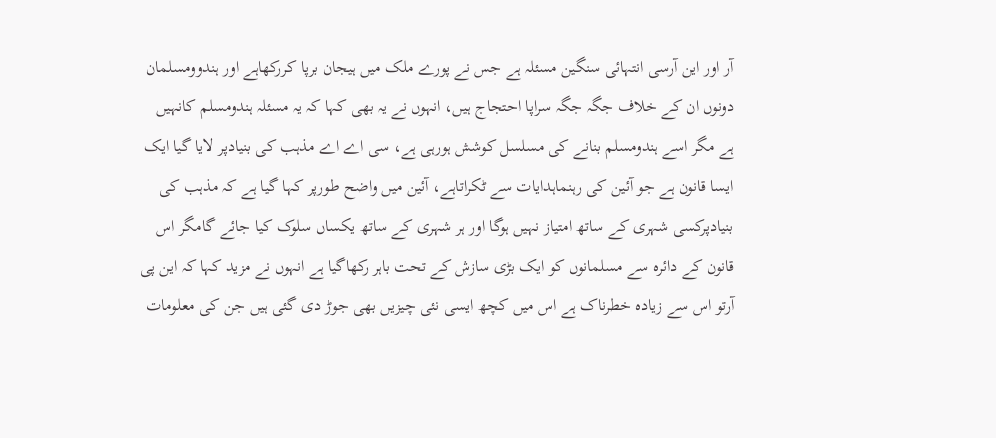آر اور این آرسی انتہائی سنگین مسئلہ ہے جس نے پورے ملک میں ہیجان برپا کررکھاہے اور ہندوومسلمان دونوں ان کے خلاف جگہ جگہ سراپا احتجاج ہیں، انہوں نے یہ بھی کہا کہ یہ مسئلہ ہندومسلم کانہیں ہے مگر اسے ہندومسلم بنانے کی مسلسل کوشش ہورہی ہے، سی اے اے مذہب کی بنیادپر لایا گیا ایک ایسا قانون ہے جو آئین کی رہنماہدایات سے ٹکراتاہے، آئین میں واضح طورپر کہا گیا ہے کہ مذہب کی بنیادپرکسی شہری کے ساتھ امتیاز نہیں ہوگا اور ہر شہری کے ساتھ یکساں سلوک کیا جائے گامگر اس قانون کے دائرہ سے مسلمانوں کو ایک بڑی سازش کے تحت باہر رکھاگیا ہے انہوں نے مزید کہا کہ این پی آرتو اس سے زیادہ خطرناک ہے اس میں کچھ ایسی نئی چیزیں بھی جوڑ دی گئی ہیں جن کی معلومات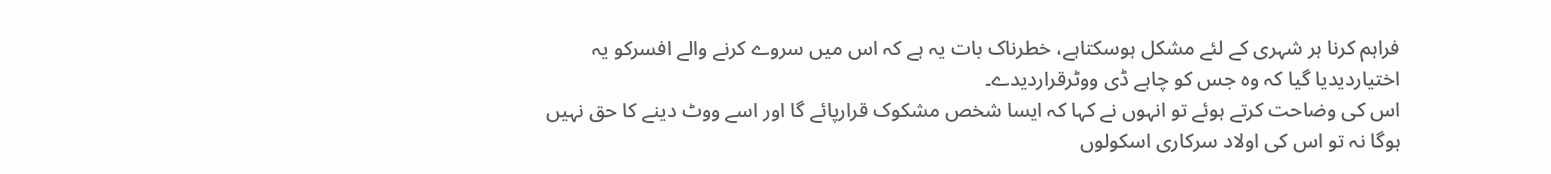فراہم کرنا ہر شہری کے لئے مشکل ہوسکتاہے، خطرناک بات یہ ہے کہ اس میں سروے کرنے والے افسرکو یہ اختیاردیدیا گیا کہ وہ جس کو چاہے ڈی ووٹرقراردیدے۔
اس کی وضاحت کرتے ہوئے تو انہوں نے کہا کہ ایسا شخص مشکوک قرارپائے گا اور اسے ووٹ دینے کا حق نہیں ہوگا نہ تو اس کی اولاد سرکاری اسکولوں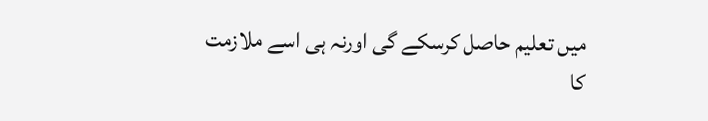میں تعلیم حاصل کرسکے گی اورنہ ہی اسے ملازمت کا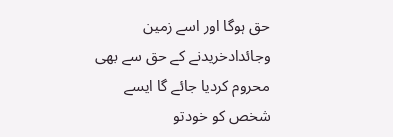حق ہوگا اور اسے زمین وجائدادخریدنے کے حق سے بھی محروم کردیا جائے گا ایسے شخص کو خودتو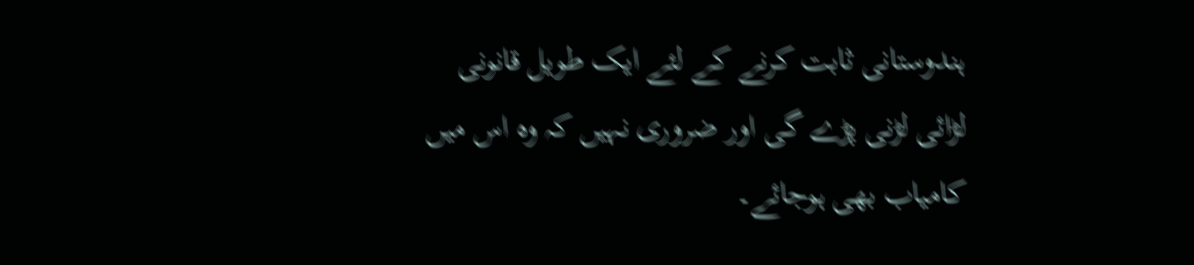ہندوستانی ثابت کرنے کے لئے ایک طویل قانونی لڑائی لڑنی پڑے گی اور ضروری نہیں کہ وہ اس میں کامیاب بھی ہوجائے۔